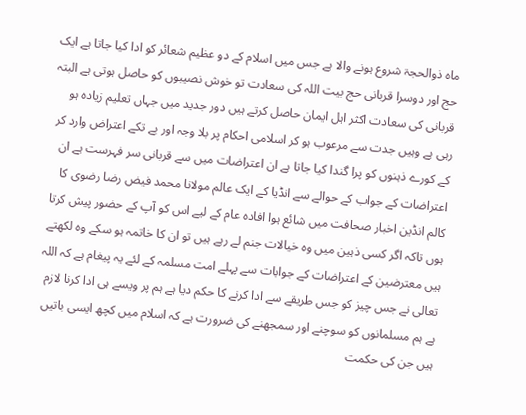ماہ ذوالحجۃ شروع ہونے والا ہے جس میں اسلام کے دو عظیم شعائر کو ادا کیا جاتا ہے ایک حج اور دوسرا قربانی حج بیت اللہ کی سعادت تو خوش نصیبوں کو حاصل ہوتی ہے البتہ قربانی کی سعادت اکثر اہل ایمان حاصل کرتے ہیں دور جدید میں جہاں تعلیم زیادہ ہو رہی ہے وہیں جدت سے مرعوب ہو کر اسلامی احکام پر بلا وجہ اور بے تکے اعتراض وارد کر کے کورے ذہنوں کو پرا گندا کیا جاتا ہے ان اعتراضات میں سے قربانی سر فہرست ہے ان اعتراضات کے جواب کے حوالے سے انڈیا کے ایک عالم مولانا محمد فیض رضا رضوی کا کالم انڈین اخبار صحافت میں شائع ہوا افادہ عام کے لیے اس کو آپ کے حضور پیش کرتا ہوں تاکہ اگر کسی ذہین میں وہ خیالات جنم لے رہے ہیں تو ان کا خاتمہ ہو سکے وہ لکھتے ہیں معترضین کے اعتراضات کے جوابات سے پہلے امت مسلمہ کے لئے یہ پیغام ہے کہ اللہ تعالی نے جس چیز کو جس طریقے سے ادا کرنے کا حکم دیا ہے ہم پر ویسے ہی ادا کرنا لازم ہے ہم مسلمانوں کو سوچنے اور سمجھنے کی ضرورت ہے کہ اسلام میں کچھ ایسی باتیں ہیں جن کی حکمت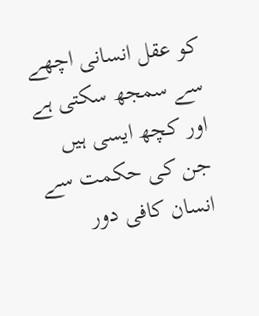کو عقل انسانی اچھے سے سمجھ سکتی ہے اور کچھ ایسی ہیں جن کی حکمت سے انسان کافی دور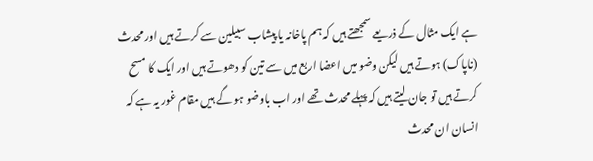ہے ایک مثال کے ذریعے سمجھتے ہیں کہ ہم پاخانہ یا پیشاب سبیلین سے کرتے ہیں اور محدث (ناپاک) ہوتے ہیں لیکن وضو میں اعضا اربع میں سے تین کو دھوتے ہیں اور ایک کا مسح کرتے ہیں تو جان لیتے ہیں کہ پہلے محدث تھے اور اب باوضو ہو گے ہیں مقام غور یہ ہے کہ انسان ان محدث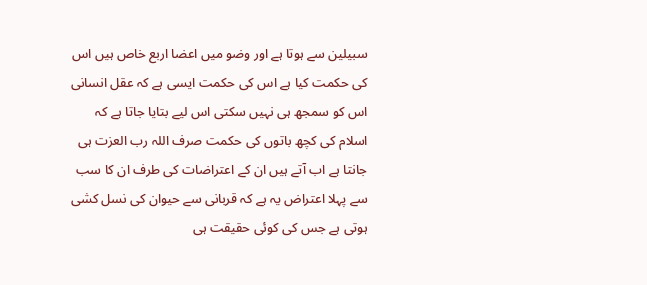سبیلین سے ہوتا ہے اور وضو میں اعضا اربع خاص ہیں اس کی حکمت کیا ہے اس کی حکمت ایسی ہے کہ عقل انسانی اس کو سمجھ ہی نہیں سکتی اس لیے بتایا جاتا ہے کہ اسلام کی کچھ باتوں کی حکمت صرف اللہ رب العزت ہی جانتا ہے اب آتے ہیں ان کے اعتراضات کی طرف ان کا سب سے پہلا اعتراض یہ ہے کہ قربانی سے حیوان کی نسل کشی ہوتی ہے جس کی کوئی حقیقت ہی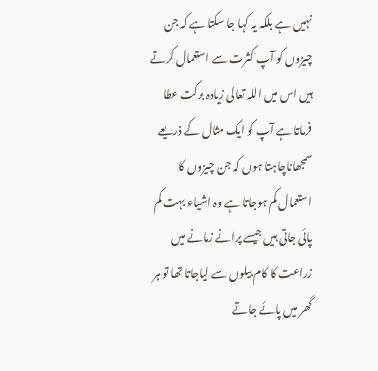نہیں ہے بلکہ یہ کہا جا سکتا ہے کہ جن چیزوں کو آپ کثرت سے استعمال کرتے ہیں اس میں اللہ تعالی زیادہ برکت عطا فرماتا ہے آپ کو ایک مثال کے ذریعے سمجھاناچاہتا ہوں کہ جن چیزوں کا استعمال کم ہوجاتا ہے وہ اشیاء بہت کم پائی جاتی ہیں جیسے پرانے زمانے میں زراعت کا کام بیلوں سے لیاجاتا تھا تو ہر گھر میں پائے جاتے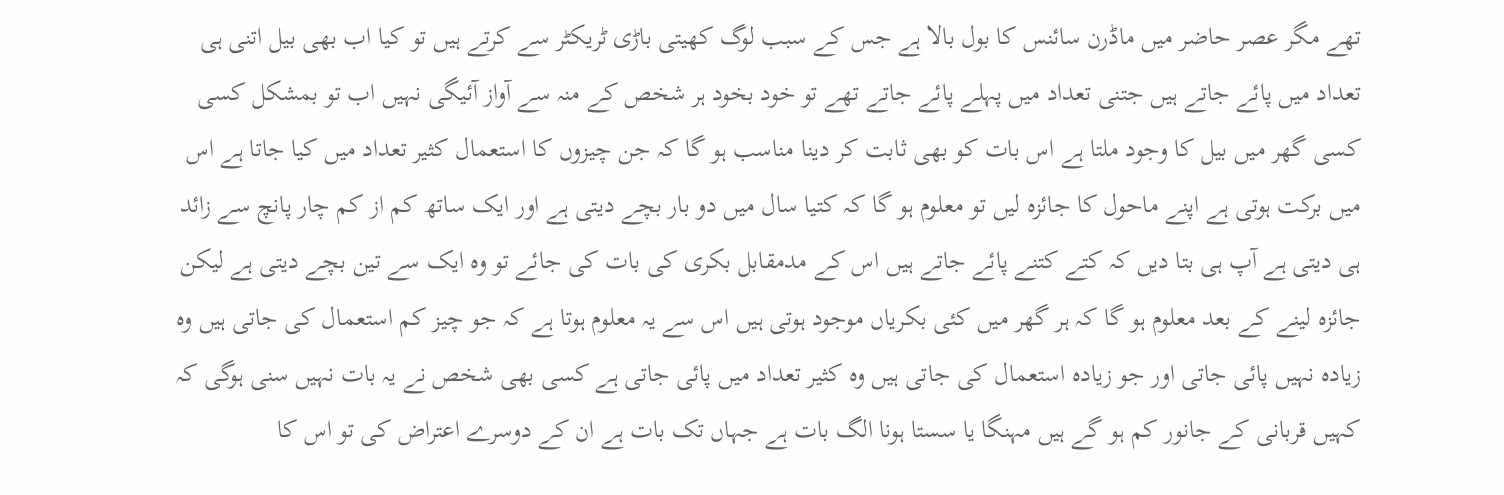تھے مگر عصر حاضر میں ماڈرن سائنس کا بول بالا ہے جس کے سبب لوگ کھیتی باڑی ٹریکٹر سے کرتے ہیں تو کیا اب بھی بیل اتنی ہی تعداد میں پائے جاتے ہیں جتنی تعداد میں پہلے پائے جاتے تھے تو خود بخود ہر شخص کے منہ سے آواز آئیگی نہیں اب تو بمشکل کسی کسی گھر میں بیل کا وجود ملتا ہے اس بات کو بھی ثابت کر دینا مناسب ہو گا کہ جن چیزوں کا استعمال کثیر تعداد میں کیا جاتا ہے اس میں برکت ہوتی ہے اپنے ماحول کا جائزہ لیں تو معلوم ہو گا کہ کتیا سال میں دو بار بچے دیتی ہے اور ایک ساتھ کم از کم چار پانچ سے زائد ہی دیتی ہے آپ ہی بتا دیں کہ کتے کتنے پائے جاتے ہیں اس کے مدمقابل بکری کی بات کی جائے تو وہ ایک سے تین بچے دیتی ہے لیکن جائزہ لینے کے بعد معلوم ہو گا کہ ہر گھر میں کئی بکریاں موجود ہوتی ہیں اس سے یہ معلوم ہوتا ہے کہ جو چیز کم استعمال کی جاتی ہیں وہ زیادہ نہیں پائی جاتی اور جو زیادہ استعمال کی جاتی ہیں وہ کثیر تعداد میں پائی جاتی ہے کسی بھی شخص نے یہ بات نہیں سنی ہوگی کہ کہیں قربانی کے جانور کم ہو گے ہیں مہنگا یا سستا ہونا الگ بات ہے جہاں تک بات ہے ان کے دوسرے اعتراض کی تو اس کا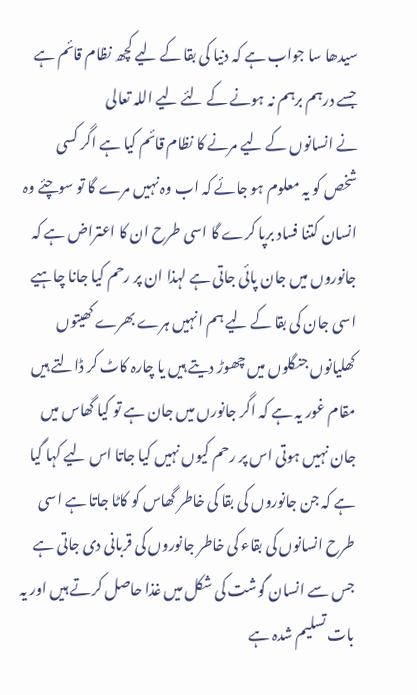سیدھا سا جواب ہے کہ دنیا کی بقا کے لیے کچھ نظام قائم ہے جسے درہم برہم نہ ہونے کے لئے لیے اللہ تعالی
نے انسانوں کے لیے مرنے کا نظام قائم کیا ہے اگر کسی شخص کو یہ معلوم ہو جائے کہ اب وہ نہیں مرے گا تو سوچئے وہ انسان کتنا فساد برپا کرے گا اسی طرح ان کا اعتراض ہے کہ جانوروں میں جان پائی جاتی ہے لہذا ان پر رحم کیا جانا چاہیے اسی جان کی بقا کے لیے ہم انہیں ہرے بھرے کھیتوں کھلیانوں جنگلوں میں چھوڑ دیتے ہیں یا چارہ کاٹ کر ڈالتے ہیں مقام غور یہ ہے کہ اگر جانورں میں جان ہے تو کیا گھاس میں جان نہیں ہوتی اس پر رحم کیوں نہیں کیا جاتا اس لیے کہا گیا ہے کہ جن جانوروں کی بقا کی خاطر گھاس کو کاٹا جاتا ہے اسی طرح انسانوں کی بقاء کی خاطر جانوروں کی قربانی دی جاتی ہے جس سے انسان گوشت کی شکل میں غذا حاصل کرتے ہیں اور یہ بات تسلیم شدہ ہے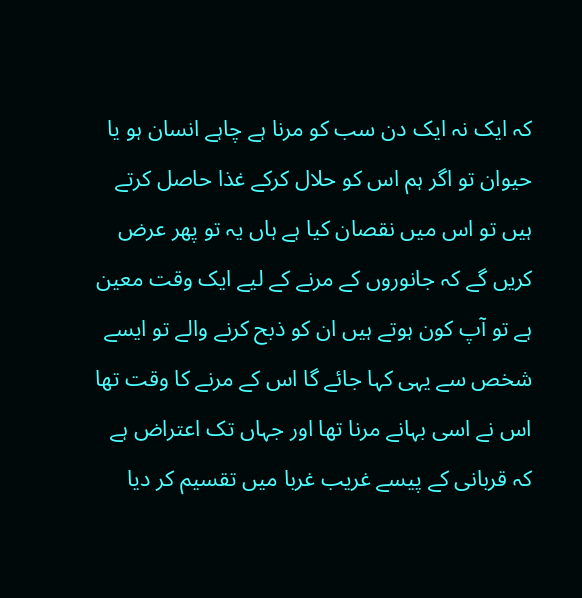کہ ایک نہ ایک دن سب کو مرنا ہے چاہے انسان ہو یا حیوان تو اگر ہم اس کو حلال کرکے غذا حاصل کرتے ہیں تو اس میں نقصان کیا ہے ہاں یہ تو پھر عرض کریں گے کہ جانوروں کے مرنے کے لیے ایک وقت معین ہے تو آپ کون ہوتے ہیں ان کو ذبح کرنے والے تو ایسے شخص سے یہی کہا جائے گا اس کے مرنے کا وقت تھا اس نے اسی بہانے مرنا تھا اور جہاں تک اعتراض ہے کہ قربانی کے پیسے غریب غربا میں تقسیم کر دیا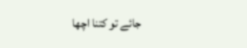جائے تو کتنا اچھا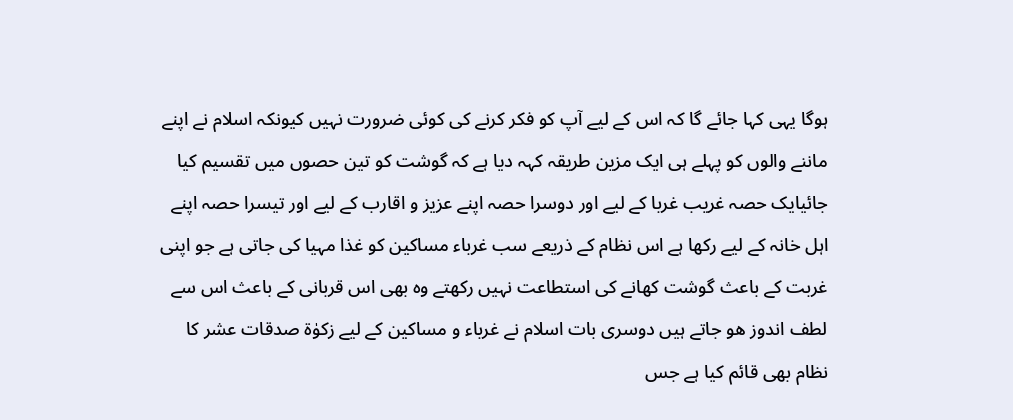ہوگا یہی کہا جائے گا کہ اس کے لیے آپ کو فکر کرنے کی کوئی ضرورت نہیں کیونکہ اسلام نے اپنے ماننے والوں کو پہلے ہی ایک مزین طریقہ کہہ دیا ہے کہ گوشت کو تین حصوں میں تقسیم کیا جائیایک حصہ غریب غربا کے لیے اور دوسرا حصہ اپنے عزیز و اقارب کے لیے اور تیسرا حصہ اپنے اہل خانہ کے لیے رکھا ہے اس نظام کے ذریعے سب غرباء مساکین کو غذا مہیا کی جاتی ہے جو اپنی غربت کے باعث گوشت کھانے کی استطاعت نہیں رکھتے وہ بھی اس قربانی کے باعث اس سے لطف اندوز ھو جاتے ہیں دوسری بات اسلام نے غرباء و مساکین کے لیے زکوٰۃ صدقات عشر کا نظام بھی قائم کیا ہے جس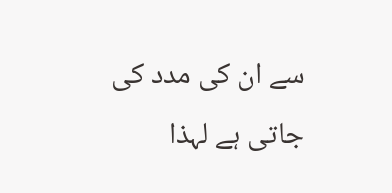سے ان کی مدد کی جاتی ہے لہذا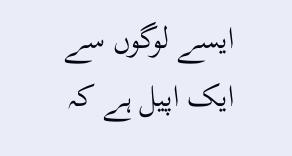ایسے لوگوں سے ایک اپیل ہے کہ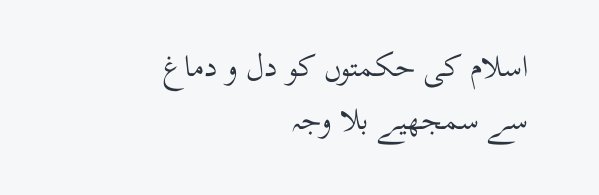اسلام کی حکمتوں کو دل و دماغ سے سمجھیے بلا وجہ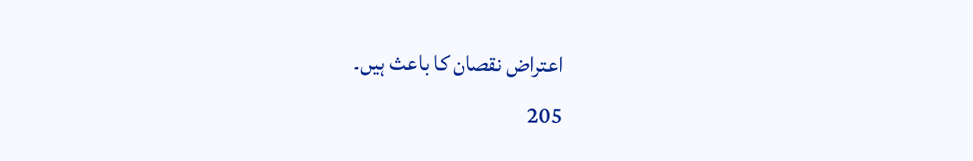اعتراض نقصان کا باعث ہیں۔
205